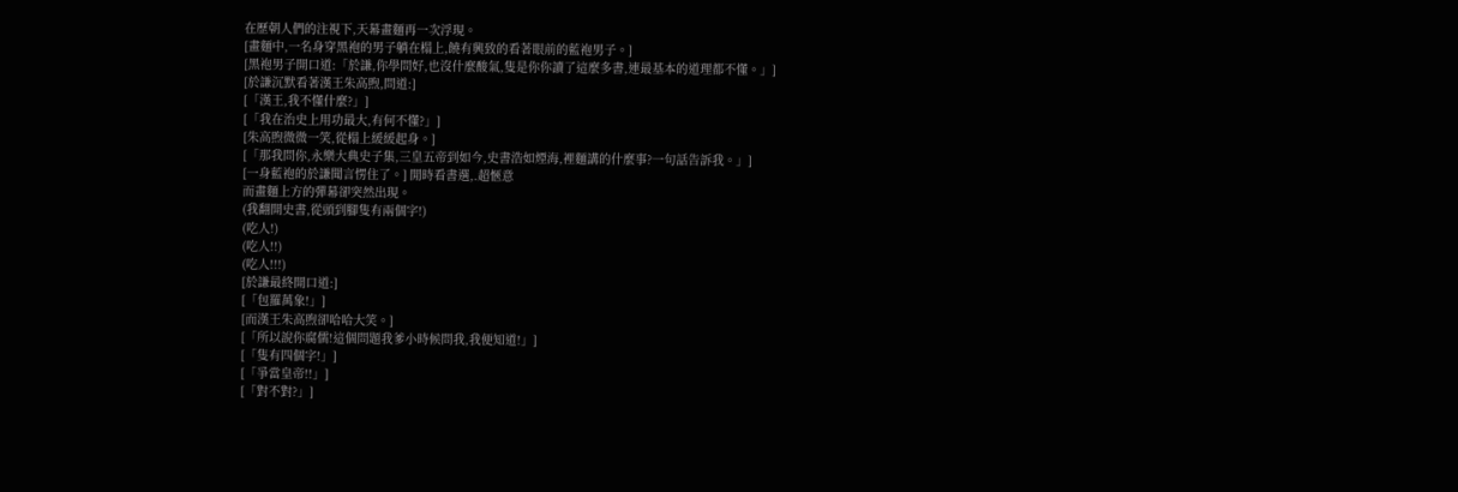在歷朝人們的注視下,天幕畫麵再一次浮現。
[畫麵中,一名身穿黑袍的男子躺在榻上,饒有興致的看著眼前的藍袍男子。]
[黑袍男子開口道:「於謙,你學問好,也沒什麼酸氣,隻是你你讀了這麼多書,連最基本的道理都不懂。」]
[於謙沉默看著漢王朱高煦,問道:]
[「漢王,我不懂什麼?」]
[「我在治史上用功最大,有何不懂?」]
[朱高煦微微一笑,從榻上緩緩起身。]
[「那我問你,永樂大典史子集,三皇五帝到如今,史書浩如煙海,裡麵講的什麼事?一句話告訴我。」]
[一身藍袍的於謙聞言愣住了。] 閒時看書選,.超愜意
而畫麵上方的彈幕卻突然出現。
(我翻開史書,從頭到腳隻有兩個字!)
(吃人!)
(吃人!!)
(吃人!!!)
[於謙最終開口道:]
[「包羅萬象!」]
[而漢王朱高煦卻哈哈大笑。]
[「所以說你腐儒!這個問題我爹小時候問我,我便知道!」]
[「隻有四個字!」]
[「爭當皇帝!!」]
[「對不對?」]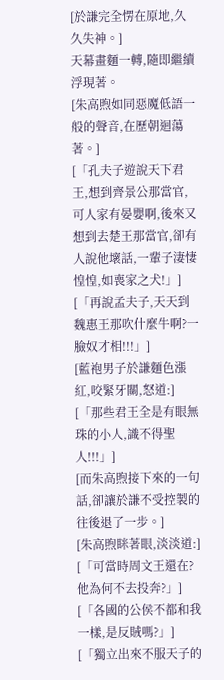[於謙完全愣在原地,久久失神。]
天幕畫麵一轉,隨即繼續浮現著。
[朱高煦如同惡魔低語一般的聲音,在歷朝迴蕩著。]
[「孔夫子遊說天下君王,想到齊景公那當官,可人家有晏嬰啊,後來又想到去楚王那當官,卻有人說他壞話,一輩子淒悽惶惶,如喪家之犬!」]
[「再說孟夫子,天天到魏惠王那吹什麼牛啊?一臉奴才相!!!」]
[藍袍男子於謙麵色漲紅,咬緊牙關,怒道:]
[「那些君王全是有眼無珠的小人,識不得聖人!!!」]
[而朱高煦接下來的一句話,卻讓於謙不受控製的往後退了一步。]
[朱高煦眯著眼,淡淡道:]
[「可當時周文王還在?他為何不去投奔?」]
[「各國的公侯不都和我一樣,是反賊嗎?」]
[「獨立出來不服天子的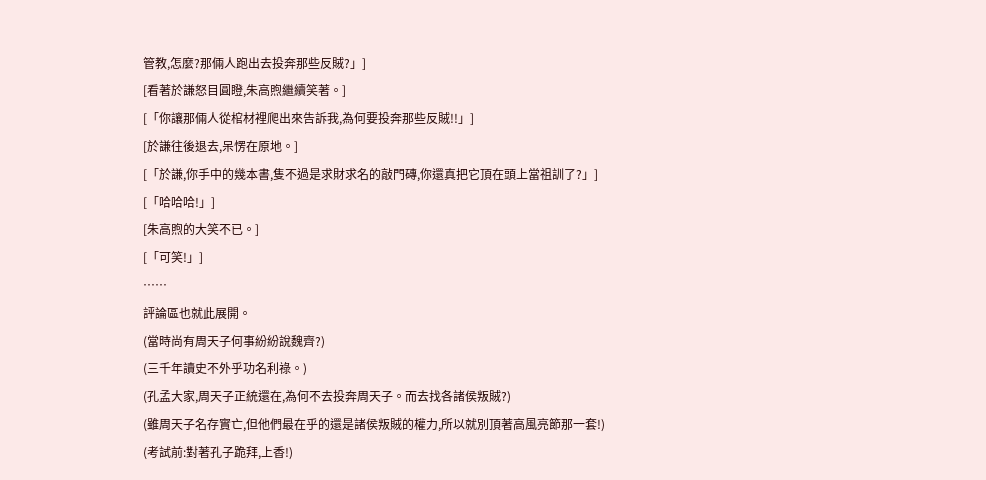管教,怎麼?那倆人跑出去投奔那些反賊?」]
[看著於謙怒目圓瞪,朱高煦繼續笑著。]
[「你讓那倆人從棺材裡爬出來告訴我,為何要投奔那些反賊!!」]
[於謙往後退去,呆愣在原地。]
[「於謙,你手中的幾本書,隻不過是求財求名的敲門磚,你還真把它頂在頭上當祖訓了?」]
[「哈哈哈!」]
[朱高煦的大笑不已。]
[「可笑!」]
……
評論區也就此展開。
(當時尚有周天子何事紛紛說魏齊?)
(三千年讀史不外乎功名利祿。)
(孔孟大家,周天子正統還在,為何不去投奔周天子。而去找各諸侯叛賊?)
(雖周天子名存實亡,但他們最在乎的還是諸侯叛賊的權力,所以就別頂著高風亮節那一套!)
(考試前:對著孔子跪拜,上香!)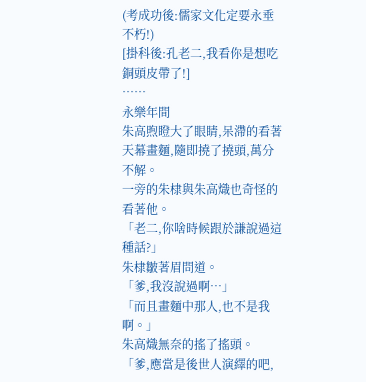(考成功後:儒家文化定要永垂不朽!)
[掛科後:孔老二,我看你是想吃銅頭皮帶了!]
……
永樂年間
朱高煦瞪大了眼睛,呆滯的看著天幕畫麵,隨即撓了撓頭,萬分不解。
一旁的朱棣與朱高熾也奇怪的看著他。
「老二,你啥時候跟於謙說過這種話?」
朱棣皺著眉問道。
「爹,我沒說過啊…」
「而且畫麵中那人,也不是我啊。」
朱高熾無奈的搖了搖頭。
「爹,應當是後世人演繹的吧,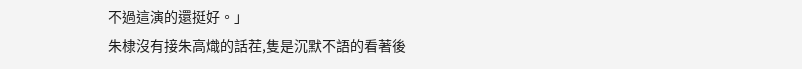不過這演的還挺好。」
朱棣沒有接朱高熾的話茬,隻是沉默不語的看著後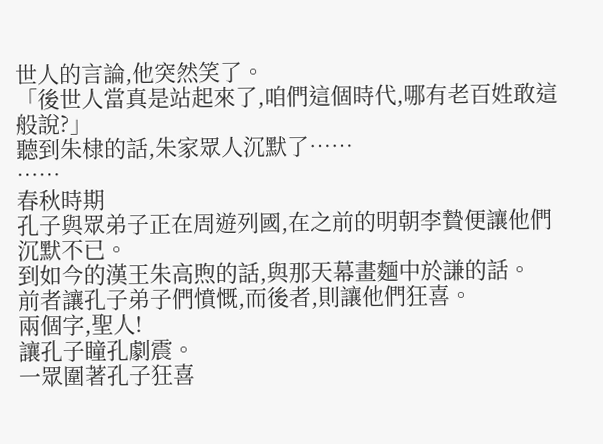世人的言論,他突然笑了。
「後世人當真是站起來了,咱們這個時代,哪有老百姓敢這般說?」
聽到朱棣的話,朱家眾人沉默了……
……
春秋時期
孔子與眾弟子正在周遊列國,在之前的明朝李贄便讓他們沉默不已。
到如今的漢王朱高煦的話,與那天幕畫麵中於謙的話。
前者讓孔子弟子們憤慨,而後者,則讓他們狂喜。
兩個字,聖人!
讓孔子瞳孔劇震。
一眾圍著孔子狂喜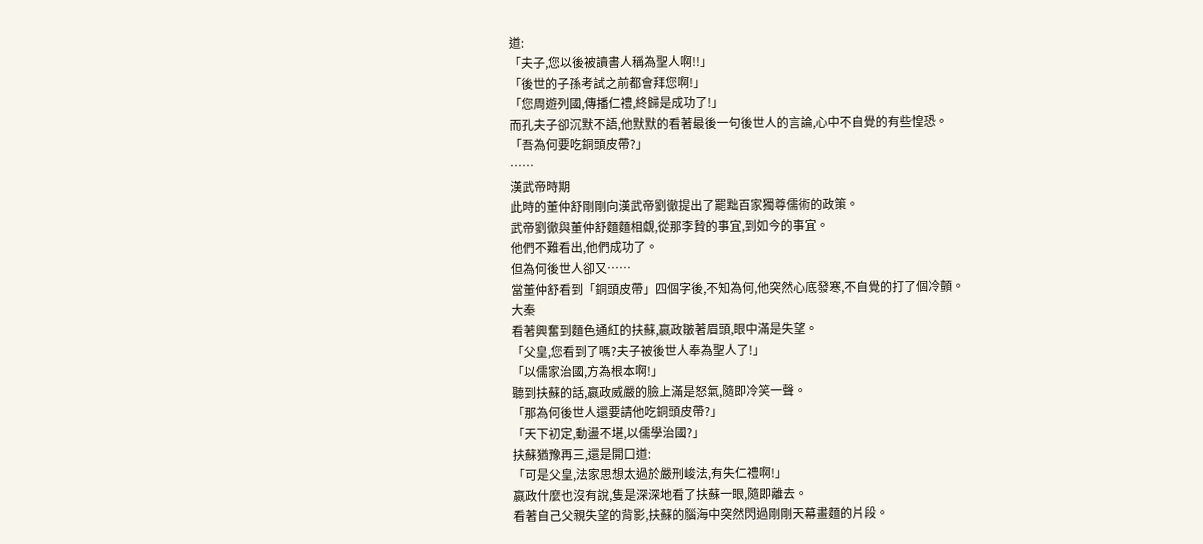道:
「夫子,您以後被讀書人稱為聖人啊!!」
「後世的子孫考試之前都會拜您啊!」
「您周遊列國,傳播仁禮,終歸是成功了!」
而孔夫子卻沉默不語,他默默的看著最後一句後世人的言論,心中不自覺的有些惶恐。
「吾為何要吃銅頭皮帶?」
……
漢武帝時期
此時的董仲舒剛剛向漢武帝劉徹提出了罷黜百家獨尊儒術的政策。
武帝劉徹與董仲舒麵麵相覷,從那李贄的事宜,到如今的事宜。
他們不難看出,他們成功了。
但為何後世人卻又……
當董仲舒看到「銅頭皮帶」四個字後,不知為何,他突然心底發寒,不自覺的打了個冷顫。
大秦
看著興奮到麵色通紅的扶蘇,嬴政皺著眉頭,眼中滿是失望。
「父皇,您看到了嗎?夫子被後世人奉為聖人了!」
「以儒家治國,方為根本啊!」
聽到扶蘇的話,嬴政威嚴的臉上滿是怒氣,隨即冷笑一聲。
「那為何後世人還要請他吃銅頭皮帶?」
「天下初定,動盪不堪,以儒學治國?」
扶蘇猶豫再三,還是開口道:
「可是父皇,法家思想太過於嚴刑峻法,有失仁禮啊!」
嬴政什麼也沒有說,隻是深深地看了扶蘇一眼,隨即離去。
看著自己父親失望的背影,扶蘇的腦海中突然閃過剛剛天幕畫麵的片段。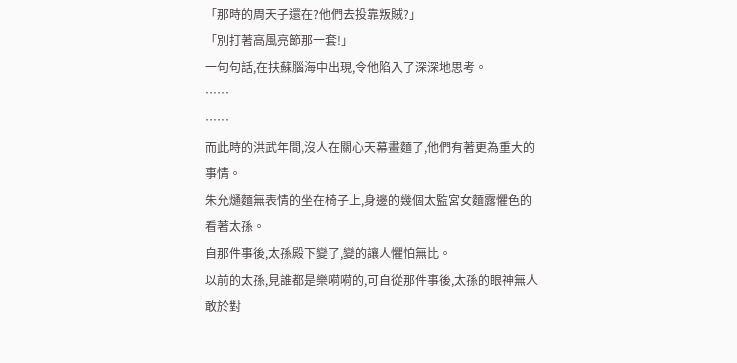「那時的周天子還在?他們去投靠叛賊?」
「別打著高風亮節那一套!」
一句句話,在扶蘇腦海中出現,令他陷入了深深地思考。
……
……
而此時的洪武年間,沒人在關心天幕畫麵了,他們有著更為重大的事情。
朱允熥麵無表情的坐在椅子上,身邊的幾個太監宮女麵露懼色的看著太孫。
自那件事後,太孫殿下變了,變的讓人懼怕無比。
以前的太孫,見誰都是樂嗬嗬的,可自從那件事後,太孫的眼神無人敢於對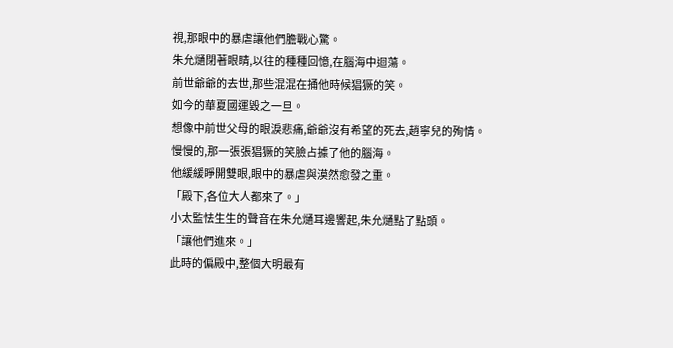視,那眼中的暴虐讓他們膽戰心驚。
朱允熥閉著眼睛,以往的種種回憶,在腦海中迴蕩。
前世爺爺的去世,那些混混在捅他時候猖獗的笑。
如今的華夏國運毀之一旦。
想像中前世父母的眼淚悲痛,爺爺沒有希望的死去,趙寧兒的殉情。
慢慢的,那一張張猖獗的笑臉占據了他的腦海。
他緩緩睜開雙眼,眼中的暴虐與漠然愈發之重。
「殿下,各位大人都來了。」
小太監怯生生的聲音在朱允熥耳邊響起,朱允熥點了點頭。
「讓他們進來。」
此時的偏殿中,整個大明最有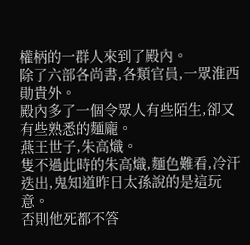權柄的一群人來到了殿內。
除了六部各尚書,各類官員,一眾淮西勛貴外。
殿內多了一個令眾人有些陌生,卻又有些熟悉的麵龐。
燕王世子,朱高熾。
隻不過此時的朱高熾,麵色難看,冷汗迭出,鬼知道昨日太孫說的是這玩意。
否則他死都不答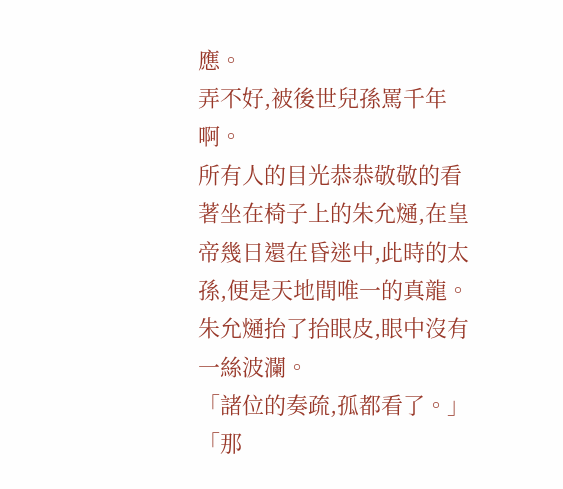應。
弄不好,被後世兒孫罵千年啊。
所有人的目光恭恭敬敬的看著坐在椅子上的朱允熥,在皇帝幾日還在昏迷中,此時的太孫,便是天地間唯一的真龍。
朱允熥抬了抬眼皮,眼中沒有一絲波瀾。
「諸位的奏疏,孤都看了。」
「那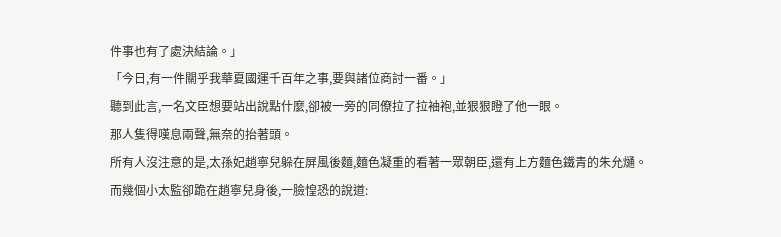件事也有了處決結論。」
「今日,有一件關乎我華夏國運千百年之事,要與諸位商討一番。」
聽到此言,一名文臣想要站出說點什麼,卻被一旁的同僚拉了拉袖袍,並狠狠瞪了他一眼。
那人隻得嘆息兩聲,無奈的抬著頭。
所有人沒注意的是,太孫妃趙寧兒躲在屏風後麵,麵色凝重的看著一眾朝臣,還有上方麵色鐵青的朱允熥。
而幾個小太監卻跪在趙寧兒身後,一臉惶恐的說道: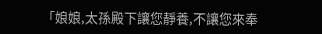「娘娘,太孫殿下讓您靜養,不讓您來奉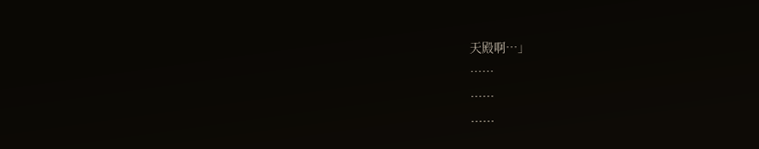天殿啊…」
……
……
……